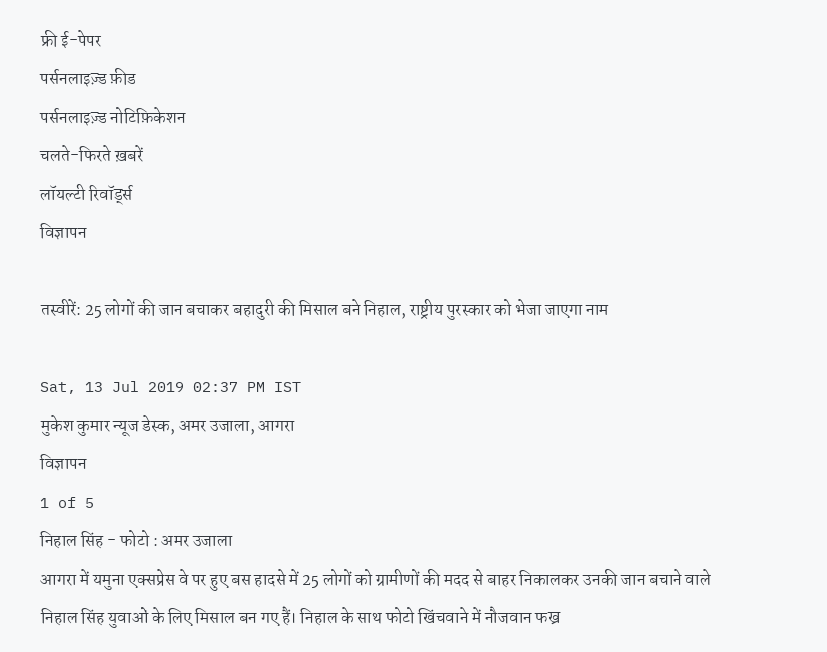फ्री ई-पेपर
पर्सनलाइज़्ड फ़ीड
पर्सनलाइज़्ड नोटिफ़िकेशन
चलते-फिरते ख़बरें
लॉयल्टी रिवॉर्ड्स
विज्ञापन

तस्वीरें: 25 लोगों की जान बचाकर बहादुरी की मिसाल बने निहाल, राष्ट्रीय पुरस्कार को भेजा जाएगा नाम

Sat, 13 Jul 2019 02:37 PM IST
मुकेश कुमार न्यूज डेस्क, अमर उजाला, आगरा
विज्ञापन
1 of 5
निहाल सिंह - फोटो : अमर उजाला
आगरा में यमुना एक्सप्रेस वे पर हुए बस हादसे में 25 लोगों को ग्रामीणों की मदद से बाहर निकालकर उनकी जान बचाने वाले निहाल सिंह युवाओं के लिए मिसाल बन गए हैं। निहाल के साथ फोटो खिंचवाने में नौजवान फख्र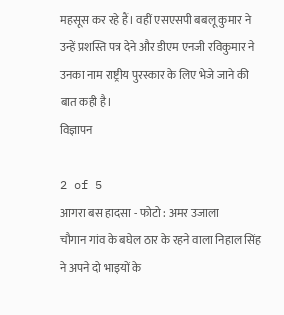महसूस कर रहे हैं। वहीं एसएसपी बबलू कुमार ने उन्हें प्रशस्ति पत्र देने और डीएम एनजी रविकुमार ने उनका नाम राष्ट्रीय पुरस्कार के लिए भेजे जाने की बात कही है।
विज्ञापन

2 of 5
आगरा बस हादसा - फोटो : अमर उजाला
चौगान गांव के बघेल ठार के रहने वाला निहाल सिंह ने अपने दो भाइयों के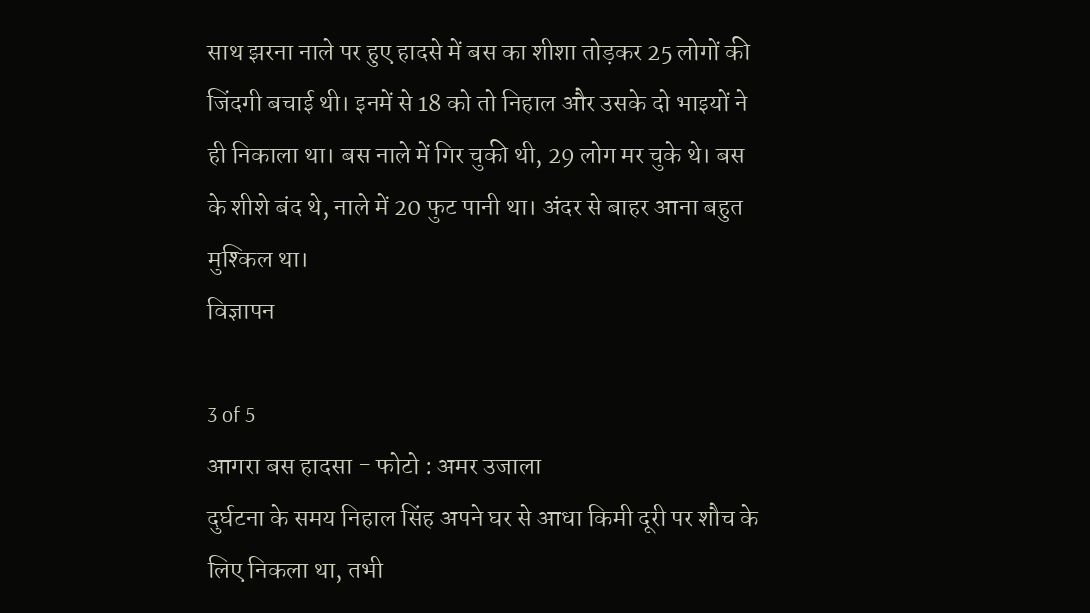साथ झरना नाले पर हुए हादसे में बस का शीशा तोड़कर 25 लोगों की जिंदगी बचाई थी। इनमें से 18 को तो निहाल और उसके दो भाइयों ने ही निकाला था। बस नाले में गिर चुकी थी, 29 लोग मर चुके थे। बस के शीशे बंद थे, नाले में 20 फुट पानी था। अंदर से बाहर आना बहुत मुश्किल था।
विज्ञापन

3 of 5
आगरा बस हादसा - फोटो : अमर उजाला
दुर्घटना के समय निहाल सिंह अपने घर से आधा किमी दूरी पर शौच के लिए निकला था, तभी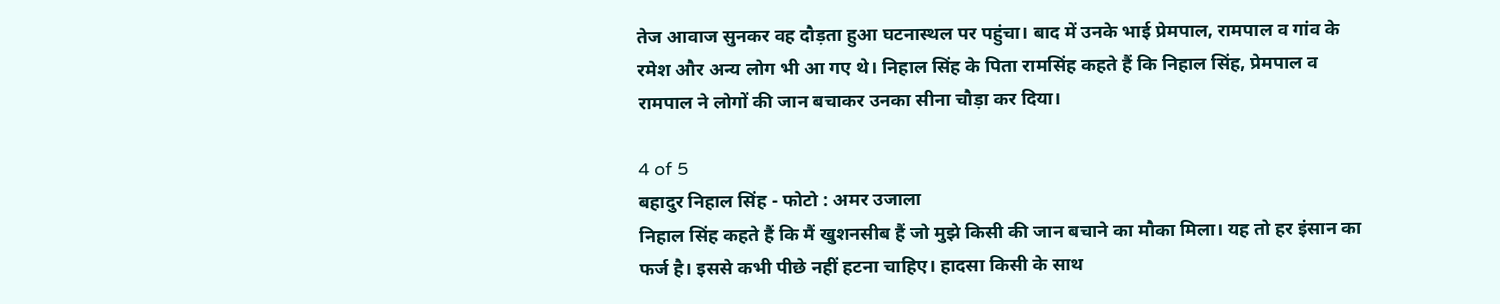तेज आवाज सुनकर वह दौड़ता हुआ घटनास्थल पर पहुंचा। बाद में उनके भाई प्रेमपाल, रामपाल व गांव के रमेश और अन्य लोग भी आ गए थे। निहाल सिंह के पिता रामसिंह कहते हैं कि निहाल सिंह, प्रेमपाल व रामपाल ने लोगों की जान बचाकर उनका सीना चौड़ा कर दिया।

4 of 5
बहादुर निहाल सिंह - फोटो : अमर उजाला
निहाल सिंह कहते हैं कि मैं खुशनसीब हैं जो मुझे किसी की जान बचाने का मौका मिला। यह तो हर इंसान का फर्ज है। इससे कभी पीछे नहीं हटना चाहिए। हादसा किसी के साथ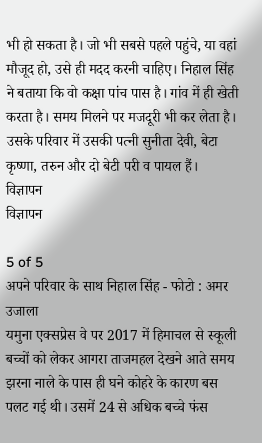भी हो सकता है। जो भी सबसे पहले पहुंचे, या वहां मौजूद हो, उसे ही मदद करनी चाहिए। निहाल सिंह ने बताया कि वो कक्षा पांच पास है। गांव में ही खेती करता है। समय मिलने पर मजदूरी भी कर लेता है। उसके परिवार में उसकी पत्नी सुनीता देवी, बेटा कृष्णा, तरुन और दो बेटी परी व पायल हैं।
विज्ञापन
विज्ञापन

5 of 5
अपने परिवार के साथ निहाल सिंह - फोटो : अमर उजाला
यमुना एक्सप्रेस वे पर 2017 में हिमाचल से स्कूली बच्चों को लेकर आगरा ताजमहल देखने आते समय झरना नाले के पास ही घने कोहरे के कारण बस पलट गई थी। उसमें 24 से अधिक बच्चे फंस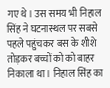गए थे। उस समय भी निहाल सिंह ने घटनास्थल पर सबसे पहले पहुंचकर बस के शीशे तोड़कर बच्चों को को बाहर निकाला था। निहाल सिंह का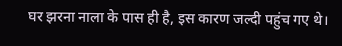घर झरना नाला के पास ही है, इस कारण जल्दी पहुंच गए थे।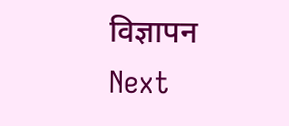विज्ञापन
Next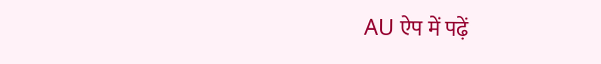AU ऐप में पढ़ें